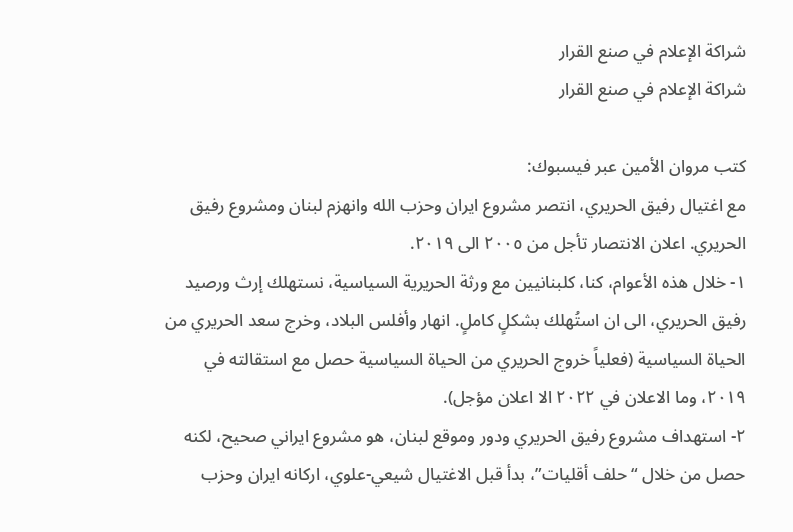شراكة الإعلام في صنع القرار
شراكة الإعلام في صنع القرار

كتب مروان الأمين عبر فيسبوك:
مع اغتيال رفيق الحريري، انتصر مشروع ايران وحزب الله وانهزم لبنان ومشروع رفيق الحريري. اعلان الانتصار تأجل من ٢٠٠٥ الى ٢٠١٩.
١- خلال هذه الأعوام، كنا، كلبنانيين مع ورثة الحريرية السياسية، نستهلك إرث ورصيد رفيق الحريري، الى ان استُهلك بشكلٍ كاملٍ. انهار وأفلس البلاد، وخرج سعد الحريري من الحياة السياسية (فعلياً خروج الحريري من الحياة السياسية حصل مع استقالته في ٢٠١٩، وما الاعلان في ٢٠٢٢ الا اعلان مؤجل).
٢- استهداف مشروع رفيق الحريري ودور وموقع لبنان، هو مشروع ايراني صحيح، لكنه حصل من خلال “حلف أقليات”، بدأ قبل الاغتيال شيعي-علوي، اركانه ايران وحزب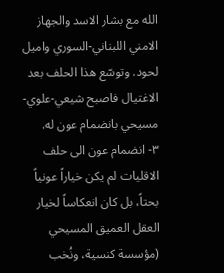الله مع بشار الاسد والجهاز الامني اللبناني-السوري واميل لحود. وتوسّع هذا الحلف بعد الاغتيال فاصبح شيعي-علوي-مسيحي بانضمام عون له.
٣- انضمام عون الى حلف الاقليات لم يكن خياراً عونياً بحتاً، بل كان انعكاساً لخيار العقل العميق المسيحي (مؤسسة كنسية، ونُخب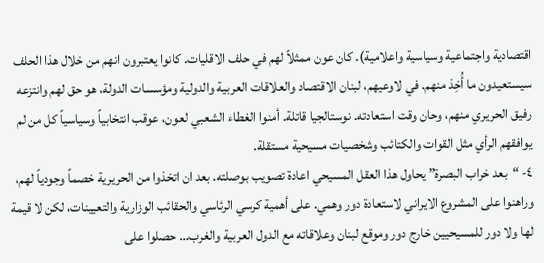اقتصادية واجتماعية وسياسية واعلامية). كان عون ممثلاً لهم في حلف الاقليات. كانوا يعتبرون انهم من خلال هذا الحلف سيستعيدون ما أُخِذ منهم. في لاوعيهم، لبنان الاقتصاد والعلاقات العربية والدولية ومؤسسات الدولة، هو حق لهم وانتزعه رفيق الحريري منهم، وحان وقت استعادته. نوستالجيا قاتلة. أمنوا الغطاء الشعبي لعون، عوقب انتخابياً وسياسياً كل من لم يوافقهم الرأي مثل القوات والكتائب وشخصيات مسيحية مستقلة.
٤- “بعد خراب البصرة” يحاول هذا العقل المسيحي اعادة تصويب بوصلته. بعد ان اتخذوا من الحريرية خصماً وجودياً لهم، وراهنوا على المشروع الايراني لاستعادة دور وهمي. على أهمية كرسي الرئاسي والحقائب الوزارية والتعيينات، لكن لا قيمة لها ولا دور للمسيحيين خارج دور وموقع لبنان وعلاقاته مع الدول العربية والغرب… حصلوا على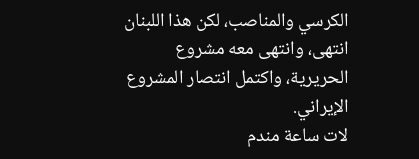الكرسي والمناصب، لكن هذا اللبنان انتهى، وانتهى معه مشروع الحريرية، واكتمل انتصار المشروع الإيراني.
لات ساعة مندم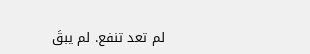لم تعد تنفع. لم يبقَ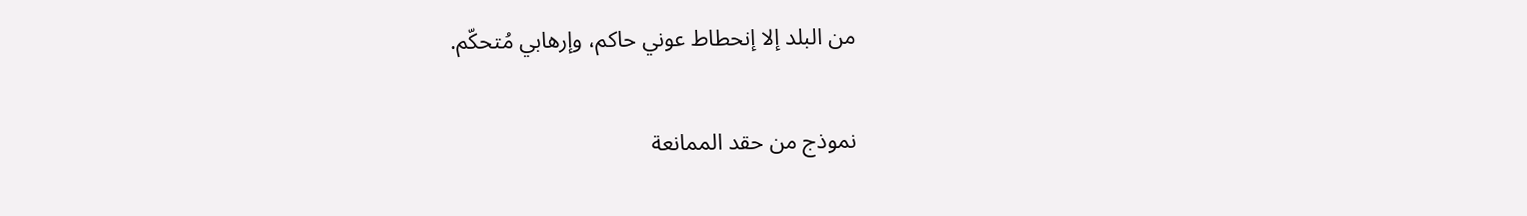من البلد إلا إنحطاط عوني حاكم، وإرهابي مُتحكّم.

نموذج من حقد الممانعة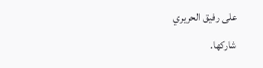على رفيق الحريري
شاركها.